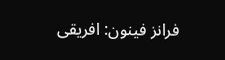فرانز فینون: افریقی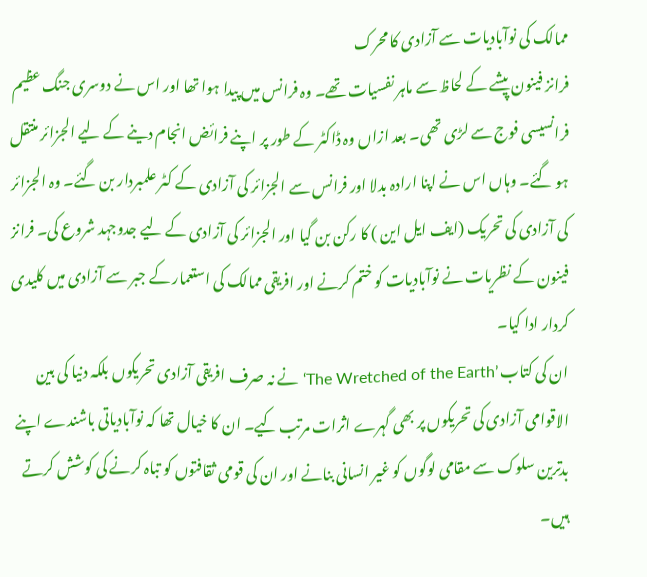ممالک کی نوآبادیات سے آزادی کا محرک
فرانز فینون پیشے کے لحاظ سے ماہر نفسیات تھے۔ وہ فرانس میں پیدا ہوا تھا اور اس نے دوسری جنگ عظیم فرانسیسی فوج سے لڑی تھی۔ بعد ازاں وہ ڈاکٹر کے طور پر اپنے فرائض انجام دینے کے لیے الجزائر منتقل ہو گئے۔ وہاں اس نے اپنا ارادہ بدلا اور فرانس سے الجزائر کی آزادی کے کٹر علمبردار بن گئے۔ وہ الجزائر کی آزادی کی تحریک (ایف ایل این ) کا رکن بن گیا اور الجزائر کی آزادی کے لیے جدوجہد شروع کی۔ فرانز فینون کے نظریات نے نوآبادیات کو ختم کرنے اور افریقی ممالک کی استعمار کے جبر سے آزادی میں کلیدی کردار ادا کیا۔
ان کی کتاب ’The Wretched of the Earth‘ نے نہ صرف افریقی آزادی تحریکوں بلکہ دنیا کی بین الاقوامی آزادی کی تحریکوں پر بھی گہرے اثرات مرتب کیے۔ ان کا خیال تھا کہ نوآبادیاتی باشندے اپنے بدترین سلوک سے مقامی لوگوں کو غیر انسانی بنانے اور ان کی قومی ثقافتوں کو تباہ کرنے کی کوشش کرتے ہیں۔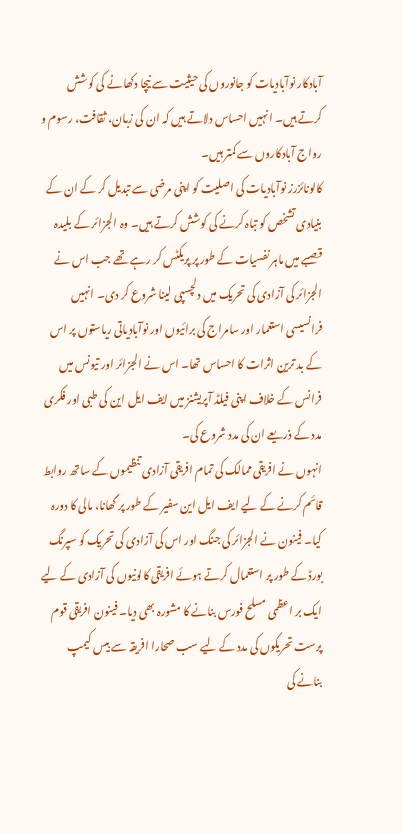آبادکار نوآبادیات کو جانوروں کی حیثیت سے نیچا دکھانے کی کوشش کرتے ہیں۔ انہیں احساس دلاتے ہیں کہ ان کی زبان، ثقافت، رسوم و رواج آبادکاروں سے کمتر ہیں۔
کالونائزرز نوآبادیات کی اصلیت کو اپنی مرضی سے تبدیل کر کے ان کے بنیادی تشخص کو تباہ کرنے کی کوشش کرتے ہیں۔ وہ الجزائر کے بلیدہ قصبے میں ماہر نفسیات کے طور پر پریکٹس کر رہے تھے جب اس نے الجزائر کی آزادی کی تحریک میں دلچسپی لینا شروع کر دی۔ انہیں فرانسیسی استعمار اور سامراج کی برائیوں اور نوآبادیاتی ریاستوں پر اس کے بد ترین اثرات کا احساس تھا۔ اس نے الجزائر اور تیونس میں فرانس کے خلاف اپنی فیلڈ آپریشنز میں ایف ایل این کی طبی اور فکری مدد کے ذریعے ان کی مدد شروع کی۔
انہوں نے افریقی ممالک کی تمام افریقی آزادی تنظیموں کے ساتھ روابط قائم کرنے کے لیے ایف ایل این سفیر کے طور پر گھانا، مالی کا دورہ کیا۔ فینون نے الجزائر کی جنگ اور اس کی آزادی کی تحریک کو سپرنگ بورڈ کے طور پر استعمال کرتے ہوئے افریقی کالونیوں کی آزادی کے لیے ایک بر اعظمی مسلح فورس بنانے کا مشورہ بھی دیا۔ فینون افریقی قوم پرست تحریکوں کی مدد کے لیے سب صحارا افریقہ سے بیس کیمپ بنانے کی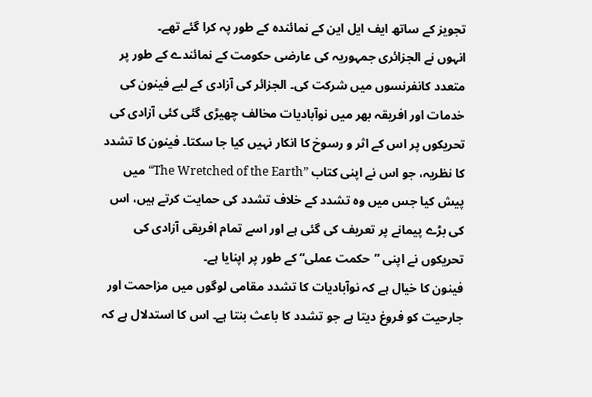تجویز کے ساتھ ایف ایل این کے نمائندہ کے طور پہ کرا گئے تھے۔
انہوں نے الجزائری جمہوریہ کی عارضی حکومت کے نمائندے کے طور پر متعدد کانفرنسوں میں شرکت کی۔ الجزائر کی آزادی کے لیے فینون کی خدمات اور افریقہ بھر میں نوآبادیات مخالف چھیڑی گئی کئی آزادی کی تحریکوں پر اس کے اثر و رسوخ کا انکار نہیں کیا جا سکتا۔ فینون کا تشدد کا نظریہ، جو اس نے اپنی کتاب ”The Wretched of the Earth“ میں پیش کیا جس میں وہ تشدد کے خلاف تشدد کی حمایت کرتے ہیں، اس کی بڑے پیمانے پر تعریف کی گئی ہے اور اسے تمام افریقی آزادی کی تحریکوں نے اپنی ”حکمت عملی“ کے طور پر اپنایا ہے۔
فینون کا خیال ہے کہ نوآبادیات کا تشدد مقامی لوگوں میں مزاحمت اور جارحیت کو فروغ دیتا ہے جو تشدد کا باعث بنتا ہے۔ اس کا استدلال ہے کہ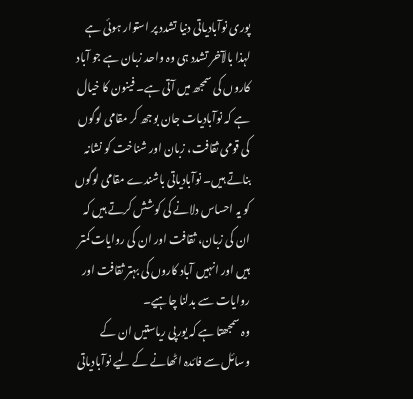پوری نوآبادیاتی دنیا تشدد پر استوار ہوئی ہے لہذا بالآخر تشدد ہی وہ واحد زبان ہے جو آباد کاروں کی سمجھ میں آتی ہے۔ فینون کا خیال ہے کہ نوآبادیات جان بوجھ کر مقامی لوگوں کی قومی ثقافت، زبان اور شناخت کو نشانہ بناتے ہیں۔ نوآبادیاتی باشندے مقامی لوگوں کو یہ احساس دلانے کی کوشش کرتے ہیں کہ ان کی زبان، ثقافت اور ان کی روایات کمتر ہیں اور انہیں آباد کاروں کی بہتر ثقافت اور روایات سے بدلنا چاہیے۔
وہ سمجھتا ہے کہ یورپی ریاستیں ان کے وسائل سے فائدہ اٹھانے کے لیے نوآبادیاتی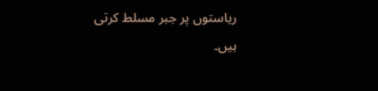ریاستوں پر جبر مسلط کرتی ہیں۔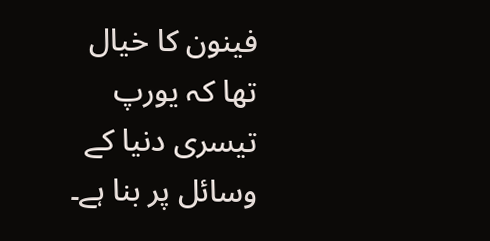فینون کا خیال تھا کہ یورپ تیسری دنیا کے وسائل پر بنا ہے۔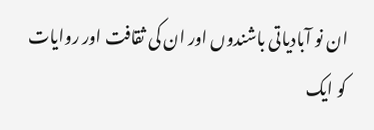ان نو آبادیاتی باشندوں اور ان کی ثقافت اور روایات کو ایک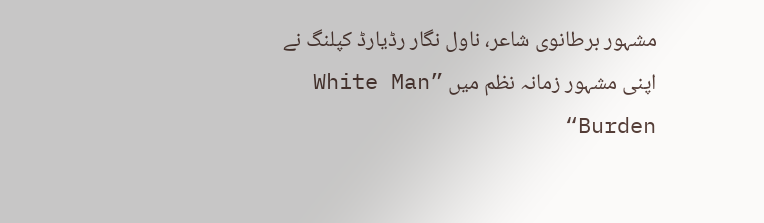مشہور برطانوی شاعر، ناول نگار رڈیارڈ کپلنگ نے اپنی مشہور زمانہ نظم میں ”White Man Burden“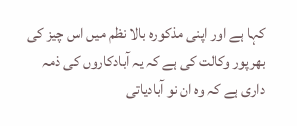کہا ہے اور اپنی مذکورہ بالا نظم میں اس چیز کی بھرپور وکالت کی ہے کہ یہ آبادکاروں کی ذمہ داری ہے کہ وہ ان نو آبادیاتی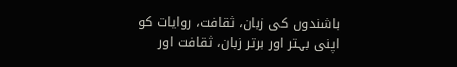باشندوں کی زبان، ثقافت، روایات کو اپنی بہتر اور برتر زبان، ثقافت اور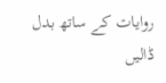روایات کے ساتھ بدل ڈالیں